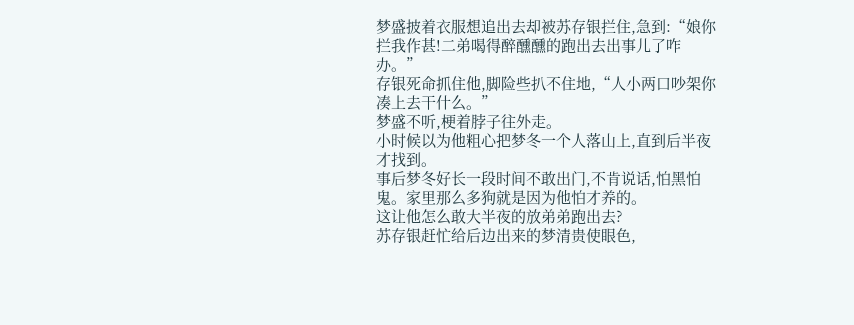梦盛披着衣服想追出去却被苏存银拦住,急到:“娘你拦我作甚!二弟喝得醉醺醺的跑出去出事儿了咋办。”
存银死命抓住他,脚险些扒不住地,“人小两口吵架你凑上去干什么。”
梦盛不听,梗着脖子往外走。
小时候以为他粗心把梦冬一个人落山上,直到后半夜才找到。
事后梦冬好长一段时间不敢出门,不肯说话,怕黑怕鬼。家里那么多狗就是因为他怕才养的。
这让他怎么敢大半夜的放弟弟跑出去?
苏存银赶忙给后边出来的梦清贵使眼色,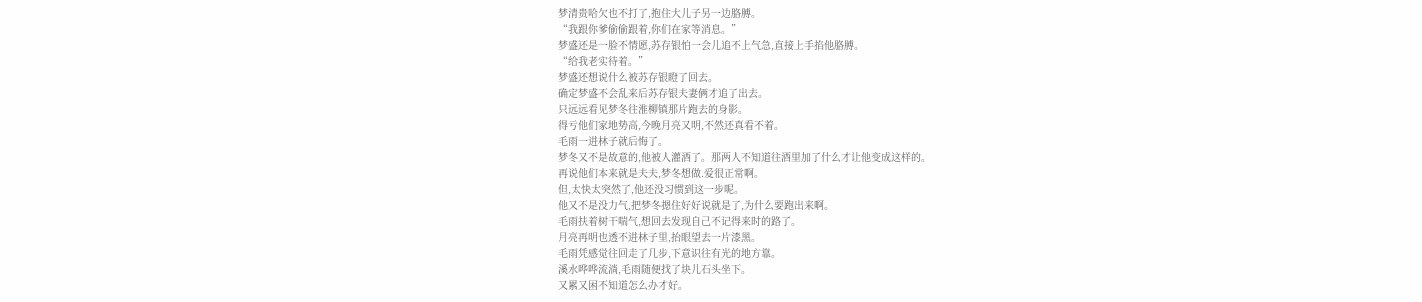梦清贵哈欠也不打了,抱住大儿子另一边胳膊。
“我跟你爹偷偷跟着,你们在家等消息。”
梦盛还是一脸不情愿,苏存银怕一会儿追不上气急,直接上手掐他胳膊。
“给我老实待着。”
梦盛还想说什么被苏存银瞪了回去。
确定梦盛不会乱来后苏存银夫妻俩才追了出去。
只远远看见梦冬往淮柳镇那片跑去的身影。
得亏他们家地势高,今晚月亮又明,不然还真看不着。
毛雨一进林子就后悔了。
梦冬又不是故意的,他被人灌酒了。那两人不知道往酒里加了什么才让他变成这样的。
再说他们本来就是夫夫,梦冬想做.爱很正常啊。
但,太快太突然了,他还没习惯到这一步呢。
他又不是没力气,把梦冬摁住好好说就是了,为什么要跑出来啊。
毛雨扶着树干喘气,想回去发现自己不记得来时的路了。
月亮再明也透不进林子里,抬眼望去一片漆黑。
毛雨凭感觉往回走了几步,下意识往有光的地方靠。
溪水哗哗流淌,毛雨随便找了块儿石头坐下。
又累又困不知道怎么办才好。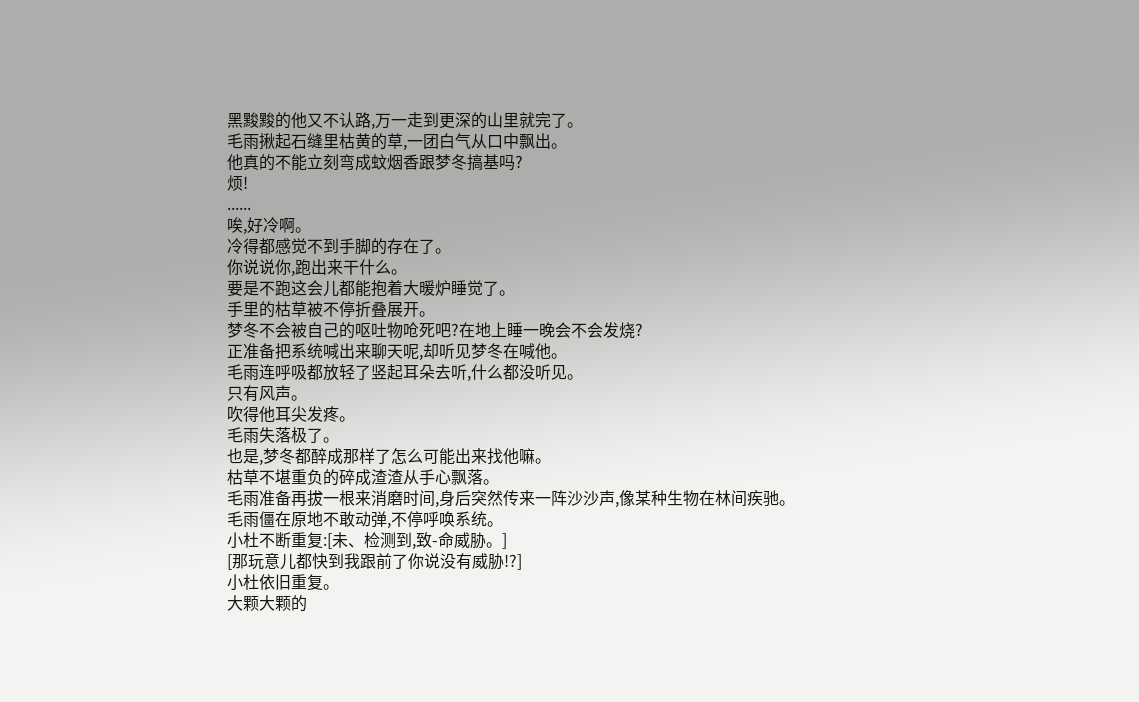黑黢黢的他又不认路,万一走到更深的山里就完了。
毛雨揪起石缝里枯黄的草,一团白气从口中飘出。
他真的不能立刻弯成蚊烟香跟梦冬搞基吗?
烦!
......
唉,好冷啊。
冷得都感觉不到手脚的存在了。
你说说你,跑出来干什么。
要是不跑这会儿都能抱着大暖炉睡觉了。
手里的枯草被不停折叠展开。
梦冬不会被自己的呕吐物呛死吧?在地上睡一晚会不会发烧?
正准备把系统喊出来聊天呢,却听见梦冬在喊他。
毛雨连呼吸都放轻了竖起耳朵去听,什么都没听见。
只有风声。
吹得他耳尖发疼。
毛雨失落极了。
也是,梦冬都醉成那样了怎么可能出来找他嘛。
枯草不堪重负的碎成渣渣从手心飘落。
毛雨准备再拔一根来消磨时间,身后突然传来一阵沙沙声,像某种生物在林间疾驰。
毛雨僵在原地不敢动弹,不停呼唤系统。
小杜不断重复:[未、检测到,致-命威胁。]
[那玩意儿都快到我跟前了你说没有威胁!?]
小杜依旧重复。
大颗大颗的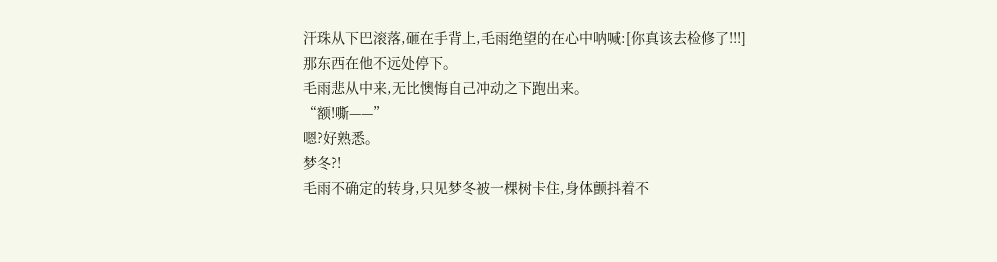汗珠从下巴滚落,砸在手背上,毛雨绝望的在心中呐喊:[你真该去检修了!!!]
那东西在他不远处停下。
毛雨悲从中来,无比懊悔自己冲动之下跑出来。
“额!嘶——”
嗯?好熟悉。
梦冬?!
毛雨不确定的转身,只见梦冬被一棵树卡住,身体颤抖着不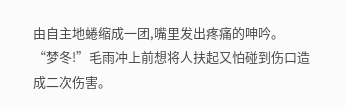由自主地蜷缩成一团,嘴里发出疼痛的呻吟。
“梦冬!”毛雨冲上前想将人扶起又怕碰到伤口造成二次伤害。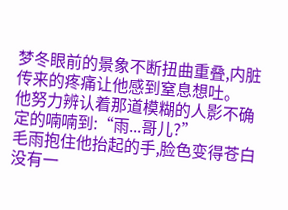梦冬眼前的景象不断扭曲重叠,内脏传来的疼痛让他感到窒息想吐。
他努力辨认着那道模糊的人影不确定的喃喃到:“雨...哥儿?”
毛雨抱住他抬起的手,脸色变得苍白没有一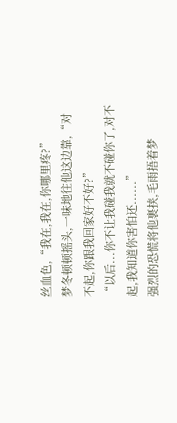丝血色,“我在,我在,你哪里疼?”
梦冬顿顿摇头,一味地往他这边靠,“对不起,你跟我回家好不好?”
“以后...你不让我碰我就不碰你了,对不起,我知道你害怕还......”
强烈的恐慌将他裹挟,毛雨捂着梦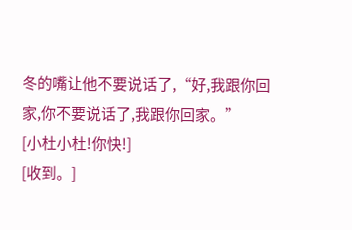冬的嘴让他不要说话了,“好,我跟你回家,你不要说话了,我跟你回家。”
[小杜小杜!你快!]
[收到。]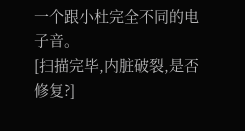一个跟小杜完全不同的电子音。
[扫描完毕,内脏破裂,是否修复?]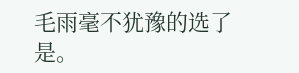毛雨毫不犹豫的选了是。